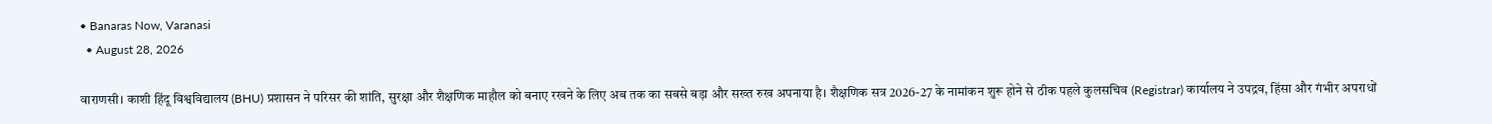• Banaras Now, Varanasi
  • August 28, 2026

वाराणसी। काशी हिंदू विश्वविद्यालय (BHU) प्रशासन ने परिसर की शांति, सुरक्षा और शैक्षणिक माहौल को बनाए रखने के लिए अब तक का सबसे बड़ा और सख्त रुख अपनाया है। शैक्षणिक सत्र 2026-27 के नामांकन शुरू होने से ठीक पहले कुलसचिव (Registrar) कार्यालय ने उपद्रव, हिंसा और गंभीर अपराधों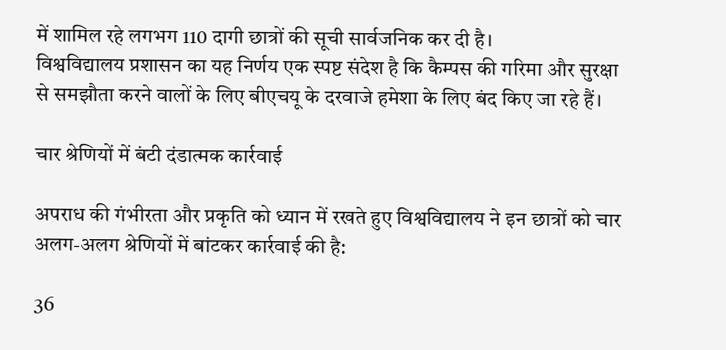में शामिल रहे लगभग 110 दागी छात्रों की सूची सार्वजनिक कर दी है।
विश्वविद्यालय प्रशासन का यह निर्णय एक स्पष्ट संदेश है कि कैम्पस की गरिमा और सुरक्षा से समझौता करने वालों के लिए बीएचयू के दरवाजे हमेशा के लिए बंद किए जा रहे हैं।

चार श्रेणियों में बंटी दंडात्मक कार्रवाई

अपराध की गंभीरता और प्रकृति को ध्यान में रखते हुए विश्वविद्यालय ने इन छात्रों को चार अलग-अलग श्रेणियों में बांटकर कार्रवाई की है:

36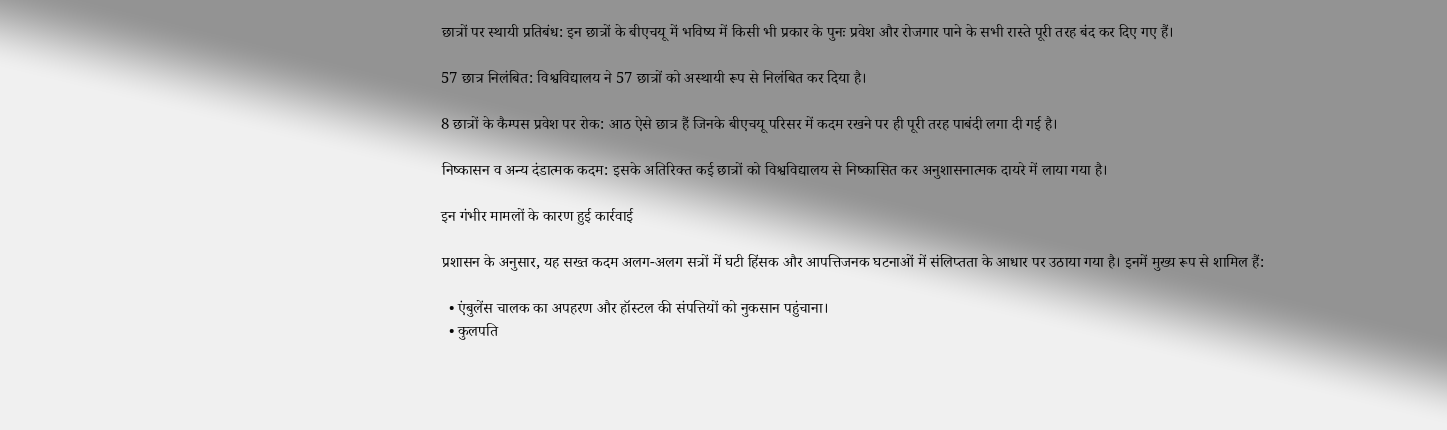छात्रों पर स्थायी प्रतिबंध: इन छात्रों के बीएचयू में भविष्य में किसी भी प्रकार के पुनः प्रवेश और रोजगार पाने के सभी रास्ते पूरी तरह बंद कर दिए गए हैं।

57 छात्र निलंबित: विश्वविद्यालय ने 57 छात्रों को अस्थायी रूप से निलंबित कर दिया है।

8 छात्रों के कैम्पस प्रवेश पर रोक: आठ ऐसे छात्र हैं जिनके बीएचयू परिसर में कदम रखने पर ही पूरी तरह पाबंदी लगा दी गई है।

निष्कासन व अन्य दंडात्मक कदम: इसके अतिरिक्त कई छात्रों को विश्वविद्यालय से निष्कासित कर अनुशासनात्मक दायरे में लाया गया है।

इन गंभीर मामलों के कारण हुई कार्रवाई

प्रशासन के अनुसार, यह सख्त कदम अलग-अलग सत्रों में घटी हिंसक और आपत्तिजनक घटनाओं में संलिप्तता के आधार पर उठाया गया है। इनमें मुख्य रूप से शामिल हैं:

  • एंबुलेंस चालक का अपहरण और हॉस्टल की संपत्तियों को नुकसान पहुंचाना।
  • कुलपति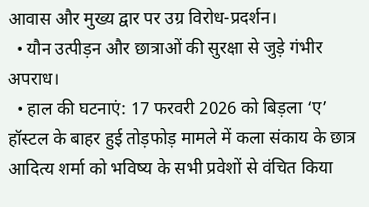आवास और मुख्य द्वार पर उग्र विरोध-प्रदर्शन।
  • यौन उत्पीड़न और छात्राओं की सुरक्षा से जुड़े गंभीर अपराध।
  • हाल की घटनाएं: 17 फरवरी 2026 को बिड़ला ‘ए’ हॉस्टल के बाहर हुई तोड़फोड़ मामले में कला संकाय के छात्र आदित्य शर्मा को भविष्य के सभी प्रवेशों से वंचित किया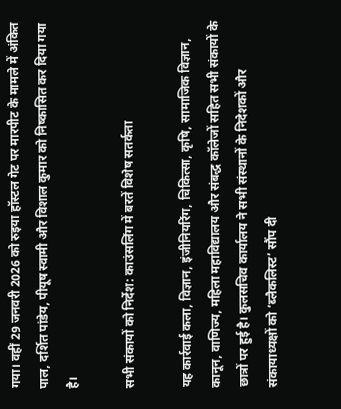गया। वहीं 29 जनवरी 2026 को रुइया हॉस्टल गेट पर मारपीट के मामले में अंकित पाल, दर्शित पांडेय, पीयूष स्वामी और विशाल कुमार को निष्कासित कर दिया गया है।

सभी संकायों को निर्देश: काउंसलिंग में बरतें विशेष सतर्कता

यह कार्रवाई कला, विज्ञान, इंजीनियरिंग, चिकित्सा, कृषि, सामाजिक विज्ञान, कानून, वाणिज्य, महिला महाविद्यालय और संबद्ध कॉलेजों सहित सभी संकायों के छात्रों पर हुई है। कुलसचिव कार्यालय ने सभी संस्थानों के निदेशकों और संकायाध्यक्षों को ‘ब्लैकलिस्ट’ सौंप दी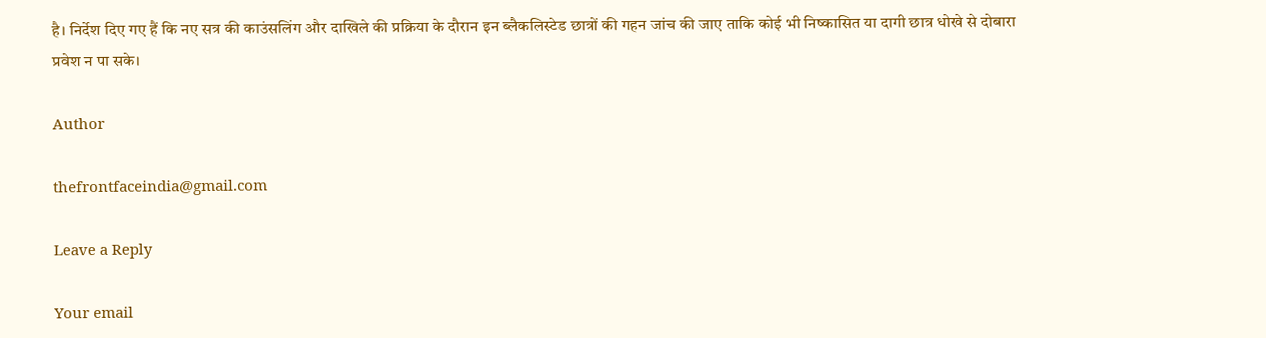है। निर्देश दिए गए हैं कि नए सत्र की काउंसलिंग और दाखिले की प्रक्रिया के दौरान इन ब्लैकलिस्टेड छात्रों की गहन जांच की जाए ताकि कोई भी निष्कासित या दागी छात्र धोखे से दोबारा प्रवेश न पा सके।

Author

thefrontfaceindia@gmail.com

Leave a Reply

Your email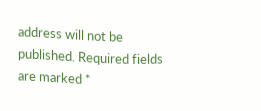address will not be published. Required fields are marked *